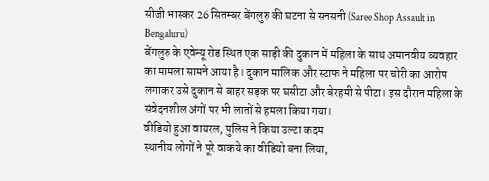सीजी भास्कर 26 सितम्बर बेंगलुरु की घटना से सनसनी (Saree Shop Assault in Bengaluru)
बेंगलुरु के एवेन्यू रोड स्थित एक साड़ी की दुकान में महिला के साथ अमानवीय व्यवहार का मामला सामने आया है। दुकान मालिक और स्टाफ ने महिला पर चोरी का आरोप लगाकर उसे दुकान से बाहर सड़क पर घसीटा और बेरहमी से पीटा। इस दौरान महिला के संवेदनशील अंगों पर भी लातों से हमला किया गया।
वीडियो हुआ वायरल, पुलिस ने किया उल्टा कदम
स्थानीय लोगों ने पूरे वाकये का वीडियो बना लिया,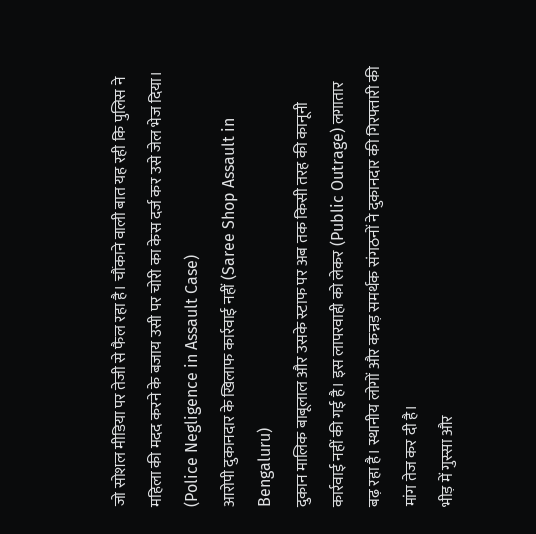जो सोशल मीडिया पर तेजी से फैल रहा है। चौंकाने वाली बात यह रही कि पुलिस ने महिला की मदद करने के बजाय उसी पर चोरी का केस दर्ज कर उसे जेल भेज दिया। (Police Negligence in Assault Case)
आरोपी दुकानदार के खिलाफ कार्रवाई नहीं (Saree Shop Assault in Bengaluru)
दुकान मालिक बाबूलाल और उसके स्टाफ पर अब तक किसी तरह की कानूनी कार्रवाई नहीं की गई है। इस लापरवाही को लेकर (Public Outrage) लगातार बढ़ रहा है। स्थानीय लोगों और कन्नड़ समर्थक संगठनों ने दुकानदार की गिरफ्तारी की मांग तेज कर दी है।
भीड़ में गुस्सा और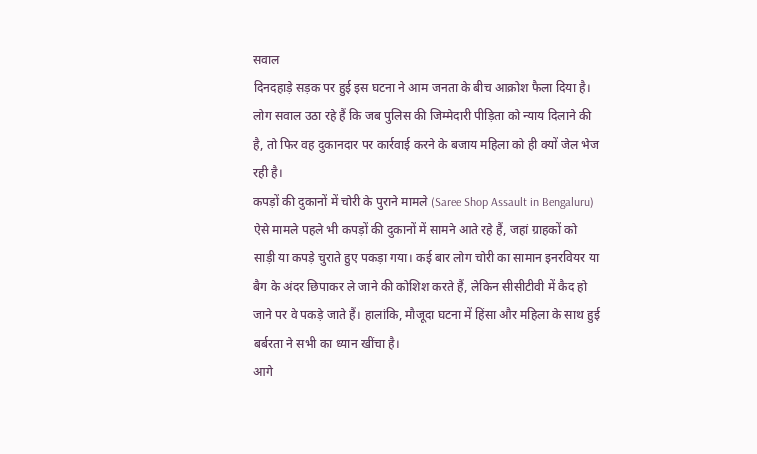सवाल
दिनदहाड़े सड़क पर हुई इस घटना ने आम जनता के बीच आक्रोश फैला दिया है। लोग सवाल उठा रहे हैं कि जब पुलिस की जिम्मेदारी पीड़िता को न्याय दिलाने की है, तो फिर वह दुकानदार पर कार्रवाई करने के बजाय महिला को ही क्यों जेल भेज रही है।
कपड़ों की दुकानों में चोरी के पुराने मामले (Saree Shop Assault in Bengaluru)
ऐसे मामले पहले भी कपड़ों की दुकानों में सामने आते रहे हैं, जहां ग्राहकों को साड़ी या कपड़े चुराते हुए पकड़ा गया। कई बार लोग चोरी का सामान इनरवियर या बैग के अंदर छिपाकर ले जाने की कोशिश करते हैं, लेकिन सीसीटीवी में कैद हो जाने पर वे पकड़े जाते हैं। हालांकि, मौजूदा घटना में हिंसा और महिला के साथ हुई बर्बरता ने सभी का ध्यान खींचा है।
आगे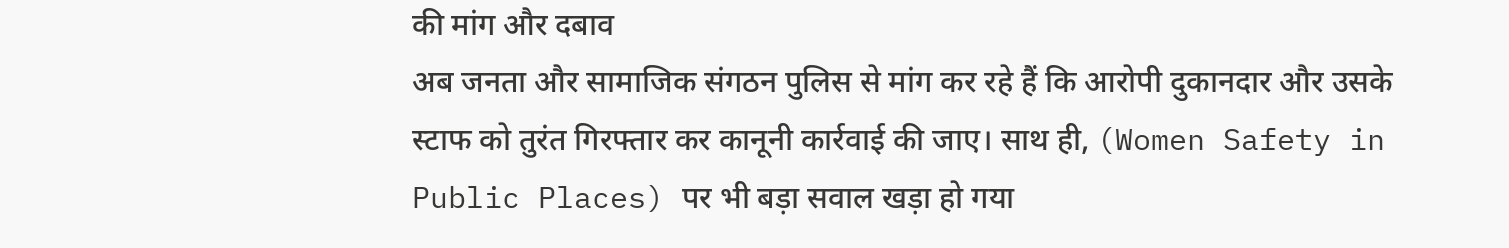की मांग और दबाव
अब जनता और सामाजिक संगठन पुलिस से मांग कर रहे हैं कि आरोपी दुकानदार और उसके स्टाफ को तुरंत गिरफ्तार कर कानूनी कार्रवाई की जाए। साथ ही, (Women Safety in Public Places) पर भी बड़ा सवाल खड़ा हो गया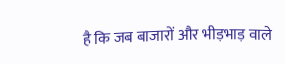है कि जब बाजारों और भीड़भाड़ वाले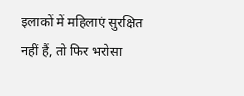इलाकों में महिलाएं सुरक्षित नहीं हैं, तो फिर भरोसा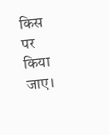किस पर किया जाए।